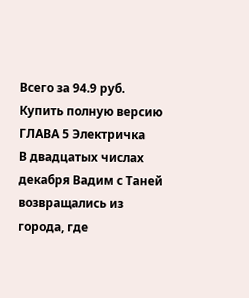Всего за 94.9 руб. Купить полную версию
ГЛАВА 5 Электричка
В двадцатых числах декабря Вадим с Таней возвращались из города, где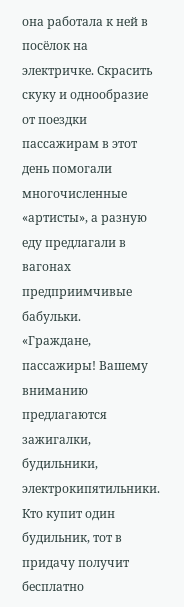она работала к ней в посёлок на электричке. Скрасить скуку и однообразие от поездки пассажирам в этот день помогали многочисленные «артисты», а разную еду предлагали в вагонах предприимчивые бабульки.
«Граждане, пассажиры! Вашему вниманию предлагаются зажигалки, будильники, электрокипятильники. Кто купит один будильник, тот в придачу получит бесплатно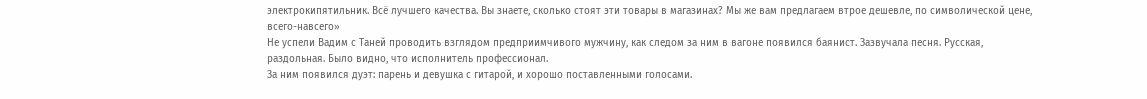электрокипятильник. Всё лучшего качества. Вы знаете, сколько стоят эти товары в магазинах? Мы же вам предлагаем втрое дешевле, по символической цене, всего-навсего»
Не успели Вадим с Таней проводить взглядом предприимчивого мужчину, как следом за ним в вагоне появился баянист. Зазвучала песня. Русская, раздольная. Было видно, что исполнитель профессионал.
За ним появился дуэт: парень и девушка с гитарой, и хорошо поставленными голосами.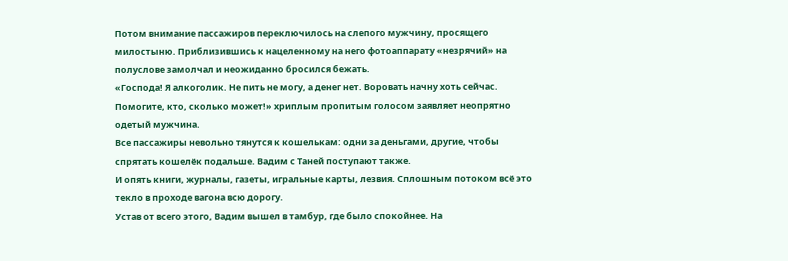Потом внимание пассажиров переключилось на слепого мужчину, просящего милостыню. Приблизившись к нацеленному на него фотоаппарату «незрячий» на полуслове замолчал и неожиданно бросился бежать.
«Господа! Я алкоголик. Не пить не могу, а денег нет. Воровать начну хоть сейчас. Помогите, кто, сколько может!» хриплым пропитым голосом заявляет неопрятно одетый мужчина.
Все пассажиры невольно тянутся к кошелькам: одни за деньгами, другие, чтобы спрятать кошелёк подальше. Вадим с Таней поступают также.
И опять книги, журналы, газеты, игральные карты, лезвия. Сплошным потоком всё это текло в проходе вагона всю дорогу.
Устав от всего этого, Вадим вышел в тамбур, где было спокойнее. На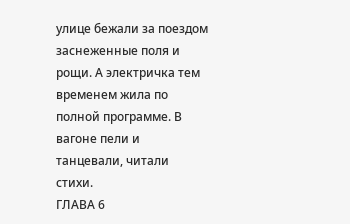улице бежали за поездом заснеженные поля и рощи. А электричка тем временем жила по полной программе. В вагоне пели и танцевали, читали стихи.
ГЛАВА 6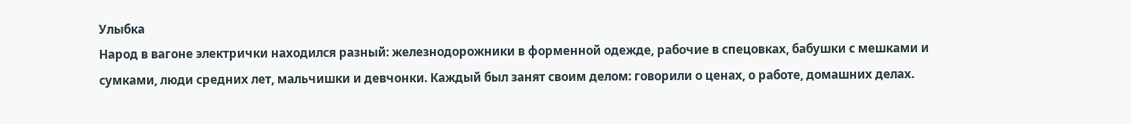Улыбка
Народ в вагоне электрички находился разный: железнодорожники в форменной одежде, рабочие в спецовках, бабушки с мешками и сумками, люди средних лет, мальчишки и девчонки. Каждый был занят своим делом: говорили о ценах, о работе, домашних делах.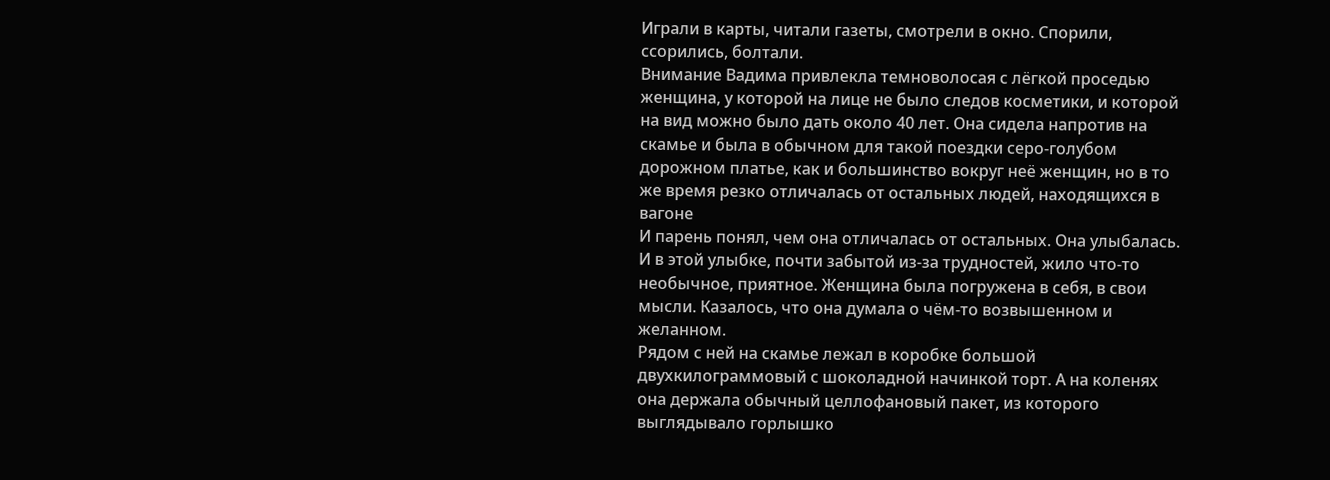Играли в карты, читали газеты, смотрели в окно. Спорили, ссорились, болтали.
Внимание Вадима привлекла темноволосая с лёгкой проседью женщина, у которой на лице не было следов косметики, и которой на вид можно было дать около 40 лет. Она сидела напротив на скамье и была в обычном для такой поездки серо-голубом дорожном платье, как и большинство вокруг неё женщин, но в то же время резко отличалась от остальных людей, находящихся в вагоне
И парень понял, чем она отличалась от остальных. Она улыбалась. И в этой улыбке, почти забытой из-за трудностей, жило что-то необычное, приятное. Женщина была погружена в себя, в свои мысли. Казалось, что она думала о чём-то возвышенном и желанном.
Рядом с ней на скамье лежал в коробке большой двухкилограммовый с шоколадной начинкой торт. А на коленях она держала обычный целлофановый пакет, из которого выглядывало горлышко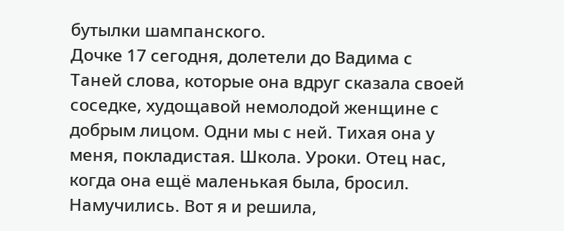бутылки шампанского.
Дочке 17 сегодня, долетели до Вадима с Таней слова, которые она вдруг сказала своей соседке, худощавой немолодой женщине с добрым лицом. Одни мы с ней. Тихая она у меня, покладистая. Школа. Уроки. Отец нас, когда она ещё маленькая была, бросил. Намучились. Вот я и решила,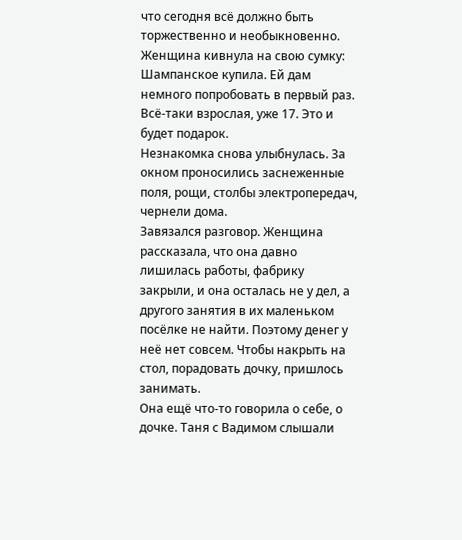что сегодня всё должно быть торжественно и необыкновенно.
Женщина кивнула на свою сумку:
Шампанское купила. Ей дам немного попробовать в первый раз. Всё-таки взрослая, уже 17. Это и будет подарок.
Незнакомка снова улыбнулась. За окном проносились заснеженные поля, рощи, столбы электропередач, чернели дома.
Завязался разговор. Женщина рассказала, что она давно лишилась работы, фабрику закрыли, и она осталась не у дел, а другого занятия в их маленьком посёлке не найти. Поэтому денег у неё нет совсем. Чтобы накрыть на стол, порадовать дочку, пришлось занимать.
Она ещё что-то говорила о себе, о дочке. Таня с Вадимом слышали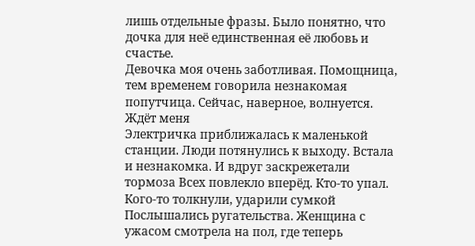лишь отдельные фразы. Было понятно, что дочка для неё единственная её любовь и счастье.
Девочка моя очень заботливая. Помощница, тем временем говорила незнакомая попутчица. Сейчас, наверное, волнуется. Ждёт меня
Электричка приближалась к маленькой станции. Люди потянулись к выходу. Встала и незнакомка. И вдруг заскрежетали тормоза Всех повлекло вперёд. Кто-то упал. Кого-то толкнули, ударили сумкой
Послышались ругательства. Женщина с ужасом смотрела на пол, где теперь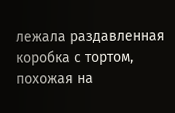лежала раздавленная коробка с тортом, похожая на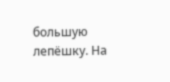большую лепёшку. На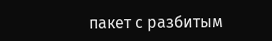пакет с разбитым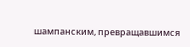шампанским, превращавшимся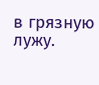в грязную лужу.